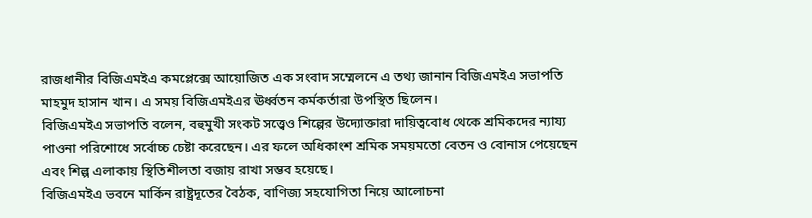রাজধানীর বিজিএমইএ কমপ্লেক্সে আয়োজিত এক সংবাদ সম্মেলনে এ তথ্য জানান বিজিএমইএ সভাপতি মাহমুদ হাসান খান। এ সময় বিজিএমইএর ঊর্ধ্বতন কর্মকর্তারা উপস্থিত ছিলেন।
বিজিএমইএ সভাপতি বলেন, বহুমুখী সংকট সত্ত্বেও শিল্পের উদ্যোক্তারা দায়িত্ববোধ থেকে শ্রমিকদের ন্যায্য পাওনা পরিশোধে সর্বোচ্চ চেষ্টা করেছেন। এর ফলে অধিকাংশ শ্রমিক সময়মতো বেতন ও বোনাস পেয়েছেন এবং শিল্প এলাকায় স্থিতিশীলতা বজায় রাখা সম্ভব হয়েছে।
বিজিএমইএ ভবনে মার্কিন রাষ্ট্রদূতের বৈঠক, বাণিজ্য সহযোগিতা নিয়ে আলোচনা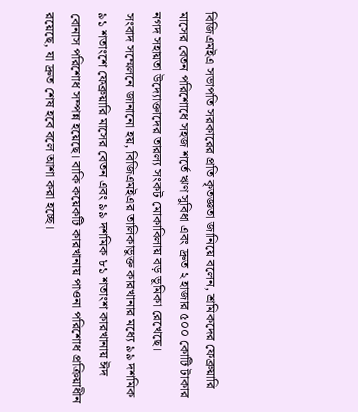বিজিএমইএ সভাপতি সরকারের প্রতি কৃতজ্ঞতা জানিয়ে বলেন, শ্রমিকদের ফেব্রুয়ারি মাসের বেতন পরিশোধে সহজ শর্তে ঋণ সুবিধা এবং দ্রুত ২ হাজার ৫০০ কোটি টাকার নগদ সহায়তা উদ্যোক্তাদের তারল্য সংকট মোকাবিলায় বড় ভূমিকা রেখেছে।
সংবাদ সম্মেলনে জানানো হয়, বিজিএমইএর তালিকাভুক্ত কারখানার মধ্যে ৯৯ দশমিক ৯১ শতাংশে ফেব্রুয়ারি মাসের বেতন এবং ৯৯ দশমিক ৮১ শতাংশ কারখানায় ঈদ বোনাস পরিশোধ সম্পন্ন হয়েছে। বাকি কয়েকটি কারখানায় পাওনা পরিশোধ প্রক্রিয়াধীন রয়েছে, যা দ্রুত শেষ হবে বলে আশা করা হচ্ছে।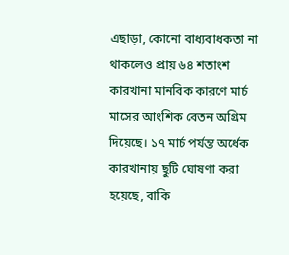এছাড়া, কোনো বাধ্যবাধকতা না থাকলেও প্রায় ৬৪ শতাংশ কারখানা মানবিক কারণে মার্চ মাসের আংশিক বেতন অগ্রিম দিয়েছে। ১৭ মার্চ পর্যন্ত অর্ধেক কারখানায় ছুটি ঘোষণা করা হয়েছে, বাকি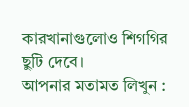কারখানাগুলোও শিগগির ছুটি দেবে।
আপনার মতামত লিখুন :